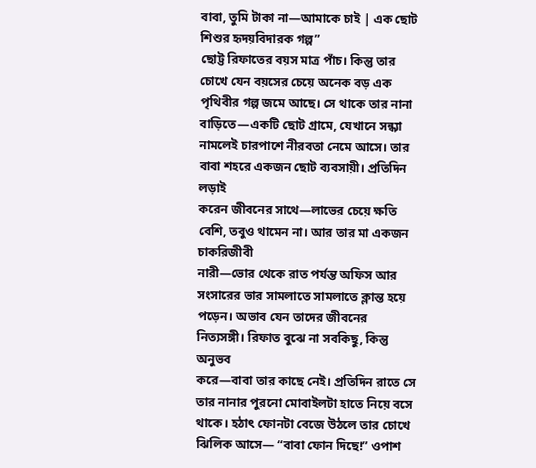বাবা, তুমি টাকা না—আমাকে চাই | এক ছোট শিশুর হৃদয়বিদারক গল্প”
ছোট্ট রিফাতের বয়স মাত্র পাঁচ। কিন্তু তার চোখে যেন বয়সের চেয়ে অনেক বড় এক
পৃথিবীর গল্প জমে আছে। সে থাকে তার নানা বাড়িতে—একটি ছোট গ্রামে, যেখানে সন্ধ্যা
নামলেই চারপাশে নীরবতা নেমে আসে। তার বাবা শহরে একজন ছোট ব্যবসায়ী। প্রতিদিন লড়াই
করেন জীবনের সাথে—লাভের চেয়ে ক্ষতি বেশি, তবুও থামেন না। আর তার মা একজন চাকরিজীবী
নারী—ভোর থেকে রাত পর্যন্ত অফিস আর সংসারের ভার সামলাতে সামলাতে ক্লান্ত হয়ে
পড়েন। অভাব যেন তাদের জীবনের নিত্যসঙ্গী। রিফাত বুঝে না সবকিছু, কিন্তু অনুভব
করে—বাবা তার কাছে নেই। প্রতিদিন রাতে সে তার নানার পুরনো মোবাইলটা হাতে নিয়ে বসে
থাকে। হঠাৎ ফোনটা বেজে উঠলে তার চোখে ঝিলিক আসে— “বাবা ফোন দিছে!” ওপাশ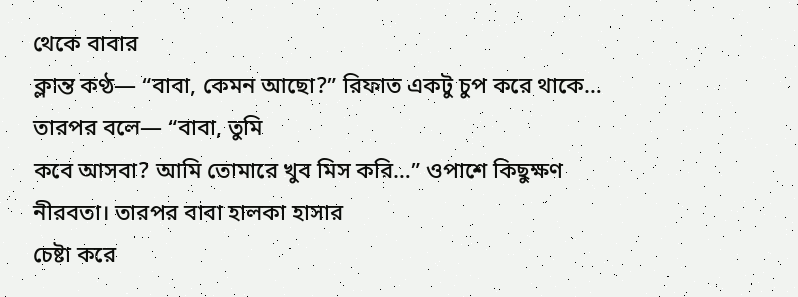থেকে বাবার
ক্লান্ত কণ্ঠ— “বাবা, কেমন আছো?” রিফাত একটু চুপ করে থাকে… তারপর বলে— “বাবা, তুমি
কবে আসবা? আমি তোমারে খুব মিস করি…” ওপাশে কিছুক্ষণ নীরবতা। তারপর বাবা হালকা হাসার
চেষ্টা করে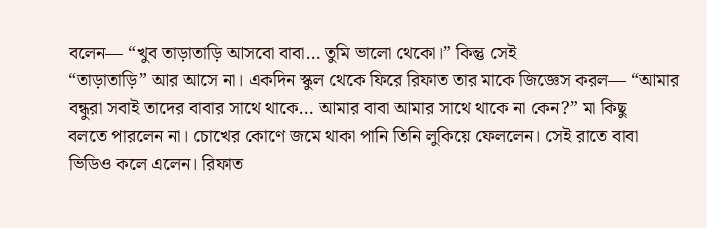বলেন— “খুব তাড়াতাড়ি আসবো বাবা… তুমি ভালো থেকো।” কিন্তু সেই
“তাড়াতাড়ি” আর আসে না। একদিন স্কুল থেকে ফিরে রিফাত তার মাকে জিজ্ঞেস করল— “আমার
বন্ধুরা সবাই তাদের বাবার সাথে থাকে… আমার বাবা আমার সাথে থাকে না কেন?” মা কিছু
বলতে পারলেন না। চোখের কোণে জমে থাকা পানি তিনি লুকিয়ে ফেললেন। সেই রাতে বাবা
ভিডিও কলে এলেন। রিফাত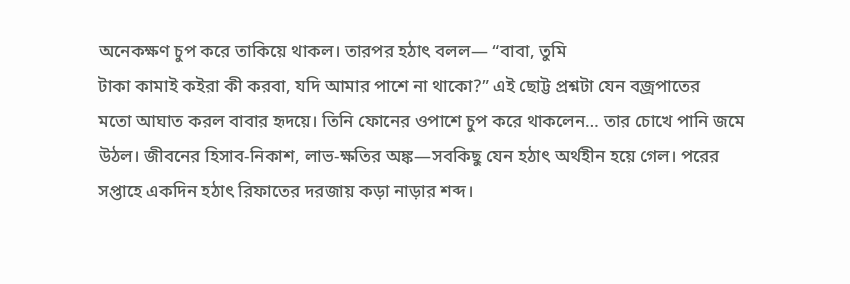অনেকক্ষণ চুপ করে তাকিয়ে থাকল। তারপর হঠাৎ বলল— “বাবা, তুমি
টাকা কামাই কইরা কী করবা, যদি আমার পাশে না থাকো?” এই ছোট্ট প্রশ্নটা যেন বজ্রপাতের
মতো আঘাত করল বাবার হৃদয়ে। তিনি ফোনের ওপাশে চুপ করে থাকলেন… তার চোখে পানি জমে
উঠল। জীবনের হিসাব-নিকাশ, লাভ-ক্ষতির অঙ্ক—সবকিছু যেন হঠাৎ অর্থহীন হয়ে গেল। পরের
সপ্তাহে একদিন হঠাৎ রিফাতের দরজায় কড়া নাড়ার শব্দ।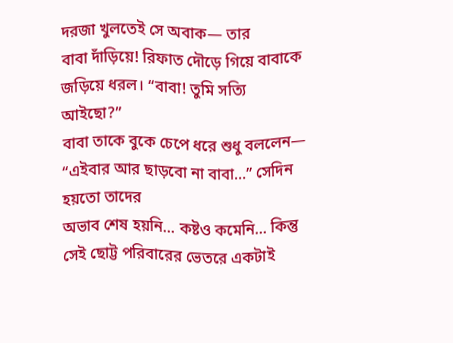দরজা খুলতেই সে অবাক— তার
বাবা দাঁড়িয়ে! রিফাত দৌড়ে গিয়ে বাবাকে জড়িয়ে ধরল। “বাবা! তুমি সত্যি আইছো?”
বাবা তাকে বুকে চেপে ধরে শুধু বললেন— “এইবার আর ছাড়বো না বাবা…” সেদিন হয়তো তাদের
অভাব শেষ হয়নি… কষ্টও কমেনি… কিন্তু সেই ছোট্ট পরিবারের ভেতরে একটাই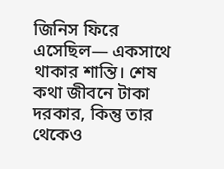জিনিস ফিরে
এসেছিল— একসাথে থাকার শান্তি। শেষ কথা জীবনে টাকা দরকার, কিন্তু তার থেকেও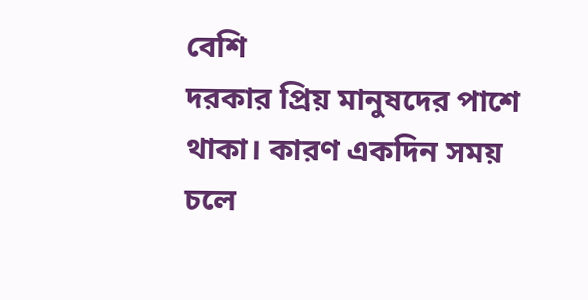বেশি
দরকার প্রিয় মানুষদের পাশে থাকা। কারণ একদিন সময় চলে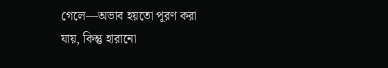গেলে—অভাব হয়তো পূরণ করা
যায়, কিন্তু হারানো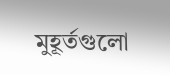মুহূর্তগুলো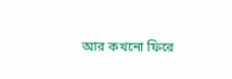আর কখনো ফিরে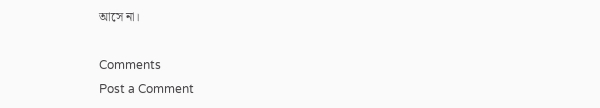আসে না।

Comments
Post a Comment